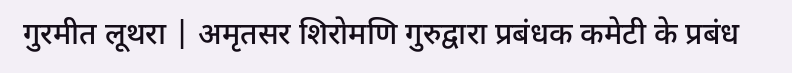गुरमीत लूथरा | अमृतसर शिरोमणि गुरुद्वारा प्रबंधक कमेटी के प्रबंध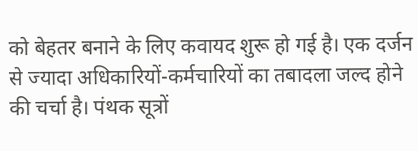को बेहतर बनाने के लिए कवायद शुरू हो गई है। एक दर्जन से ज्यादा अधिकारियों-कर्मचारियों का तबादला जल्द होने की चर्चा है। पंथक सूत्रों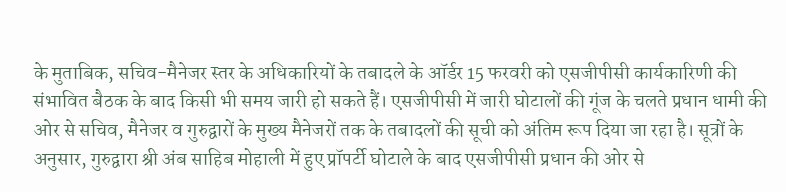के मुताबिक, सचिव-मैनेजर स्तर के अधिकारियों के तबादले के ऑर्डर 15 फरवरी को एसजीपीसी कार्यकारिणी की संभावित बैठक के बाद किसी भी समय जारी हो सकते हैं। एसजीपीसी में जारी घोटालों की गूंज के चलते प्रधान धामी की ओर से सचिव, मैनेजर व गुरुद्वारों के मुख्य मैनेजरों तक के तबादलों की सूची को अंतिम रूप दिया जा रहा है। सूत्रों के अनुसार, गुरुद्वारा श्री अंब साहिब मोहाली में हुए प्रॉपर्टी घोटाले के बाद एसजीपीसी प्रधान की ओर से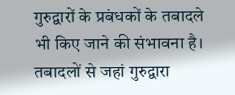गुरुद्वारों के प्रबंधकों के तबादले भी किए जाने की संभावना है। तबादलों से जहां गुरुद्वारा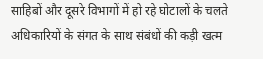साहिबों और दूसरे विभागों में हो रहे घोटालों के चलते अधिकारियों के संगत के साथ संबंधों की कड़ी खत्म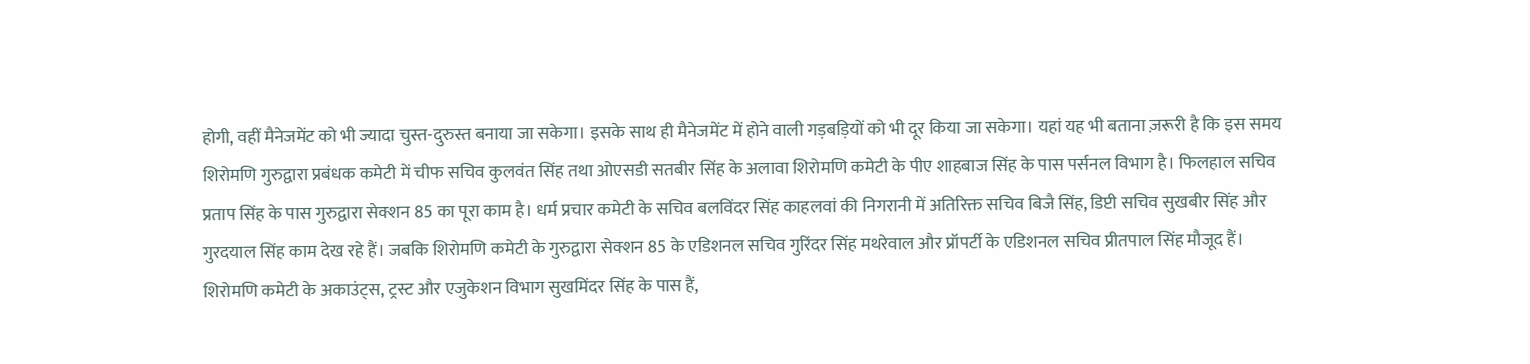होगी, वहीं मैनेजमेंट को भी ज्यादा चुस्त-दुरुस्त बनाया जा सकेगा। इसके साथ ही मैनेजमेंट में होने वाली गड़बड़ियों को भी दूर किया जा सकेगा। यहां यह भी बताना ज़रूरी है कि इस समय शिरोमणि गुरुद्वारा प्रबंधक कमेटी में चीफ सचिव कुलवंत सिंह तथा ओएसडी सतबीर सिंह के अलावा शिरोमणि कमेटी के पीए शाहबाज सिंह के पास पर्सनल विभाग है। फिलहाल सचिव प्रताप सिंह के पास गुरुद्वारा सेक्शन 85 का पूरा काम है। धर्म प्रचार कमेटी के सचिव बलविंदर सिंह काहलवां की निगरानी में अतिरिक्त सचिव बिजै सिंह, डिप्टी सचिव सुखबीर सिंह और गुरदयाल सिंह काम देख रहे हैं। जबकि शिरोमणि कमेटी के गुरुद्वारा सेक्शन 85 के एडिशनल सचिव गुरिंदर सिंह मथरेवाल और प्रॉपर्टी के एडिशनल सचिव प्रीतपाल सिंह मौजूद हैं। शिरोमणि कमेटी के अकाउंट्स, ट्रस्ट और एजुकेशन विभाग सुखमिंदर सिंह के पास हैं,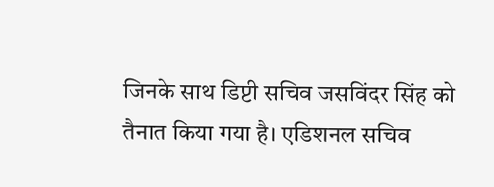जिनके साथ डिप्टी सचिव जसविंदर सिंह को तैनात किया गया है। एडिशनल सचिव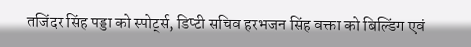तजिंदर सिंह पड्डा को स्पोर्ट्स, डिप्टी सचिव हरभजन सिंह वक्ता को बिल्डिंग एवं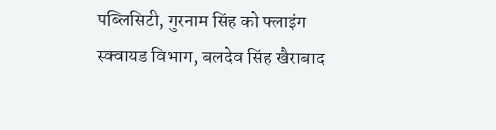पब्लिसिटी, गुरनाम सिंह को फ्लाइंग स्क्वायड विभाग, बलदेव सिंह खैराबाद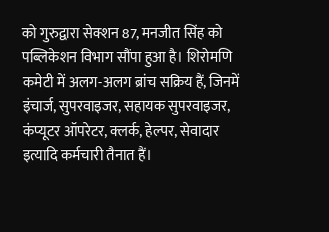को गुरुद्वारा सेक्शन 87, मनजीत सिंह को पब्लिकेशन विभाग सौंपा हुआ है। शिरोमणि कमेटी में अलग-अलग ब्रांच सक्रिय हैं, जिनमें इंचार्ज, सुपरवाइजर, सहायक सुपरवाइजर, कंप्यूटर ऑपरेटर, क्लर्क, हेल्पर, सेवादार इत्यादि कर्मचारी तैनात हैं।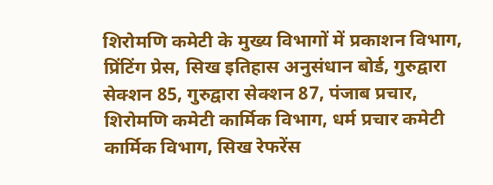शिरोमणि कमेटी के मुख्य विभागों में प्रकाशन विभाग, प्रिंटिंग प्रेस, सिख इतिहास अनुसंधान बोर्ड, गुरुद्वारा सेक्शन 85, गुरुद्वारा सेक्शन 87, पंजाब प्रचार, शिरोमणि कमेटी कार्मिक विभाग, धर्म प्रचार कमेटी कार्मिक विभाग, सिख रेफरेंस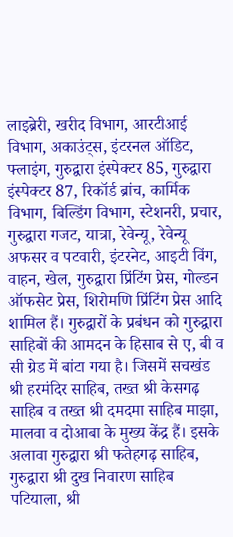लाइब्रेरी, खरीद विभाग, आरटीआई विभाग, अकाउंट्स, इंटरनल ऑडिट, फ्लाइंग, गुरुद्वारा इंस्पेक्टर 85, गुरुद्वारा इंस्पेक्टर 87, रिकॉर्ड ब्रांच, कार्मिक विभाग, बिल्डिंग विभाग, स्टेशनरी, प्रचार, गुरुद्वारा गजट, यात्रा, रेवेन्यू, रेवेन्यू अफसर व पटवारी, इंटरनेट, आइटी विंग, वाहन, खेल, गुरुद्वारा प्रिंटिंग प्रेस, गोल्डन ऑफसेट प्रेस, शिरोमणि प्रिंटिंग प्रेस आदि शामिल हैं। गुरुद्वारों के प्रबंधन को गुरुद्वारा साहिबों की आमदन के हिसाब से ए, बी व सी ग्रेड में बांटा गया है। जिसमें सचखंड श्री हरमंदिर साहिब, तख्त श्री केसगढ़ साहिब व तख्त श्री दमदमा साहिब माझा, मालवा व दोआबा के मुख्य केंद्र हैं। इसके अलावा गुरुद्वारा श्री फतेहगढ़ साहिब, गुरुद्वारा श्री दुख निवारण साहिब पटियाला, श्री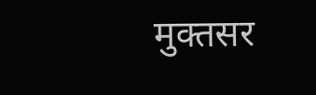मुक्तसर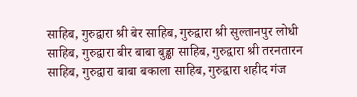साहिब, गुरुद्वारा श्री बेर साहिब, गुरुद्वारा श्री सुल्तानपुर लोधी साहिब, गुरुद्वारा बीर बाबा बुड्ढा साहिब, गुरुद्वारा श्री तरनतारन साहिब, गुरुद्वारा बाबा बकाला साहिब, गुरुद्वारा शहीद गंज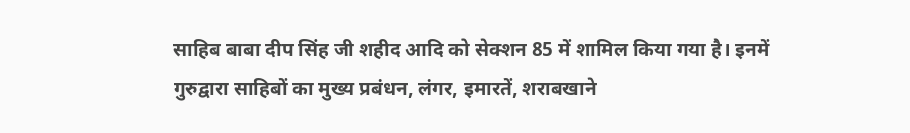साहिब बाबा दीप सिंह जी शहीद आदि को सेक्शन 85 में शामिल किया गया है। इनमें गुरुद्वारा साहिबों का मुख्य प्रबंधन, लंगर, इमारतें, शराबखाने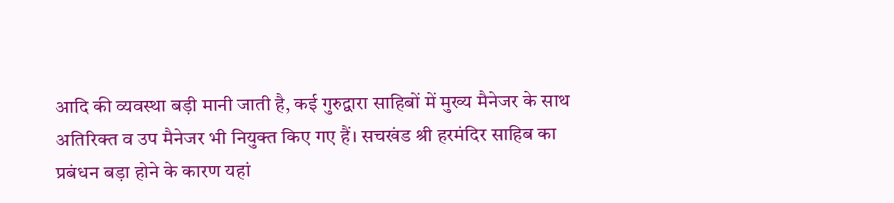आदि की व्यवस्था बड़ी मानी जाती है, कई गुरुद्वारा साहिबों में मुख्य मैनेजर के साथ अतिरिक्त व उप मैनेजर भी नियुक्त किए गए हैं। सचखंड श्री हरमंदिर साहिब का प्रबंधन बड़ा होने के कारण यहां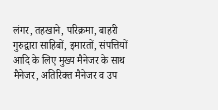लंगर, तहखाने, परिक्रमा, बाहरी गुरुद्वारा साहिबों, इमारतों, संपत्तियों आदि के लिए मुख्य मैनेजर के साथ मैनेजर, अतिरिक्त मैनेजर व उप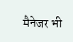मैनेजर भी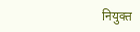नियुक्त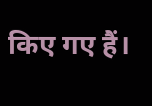किए गए हैं।